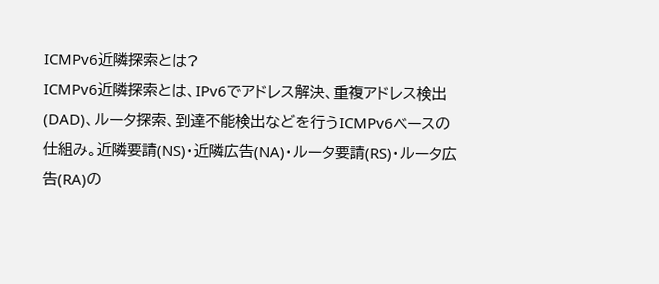ICMPv6近隣探索とは?
ICMPv6近隣探索とは、IPv6でアドレス解決、重複アドレス検出(DAD)、ルータ探索、到達不能検出などを行うICMPv6ベースの仕組み。近隣要請(NS)・近隣広告(NA)・ルータ要請(RS)・ルータ広告(RA)の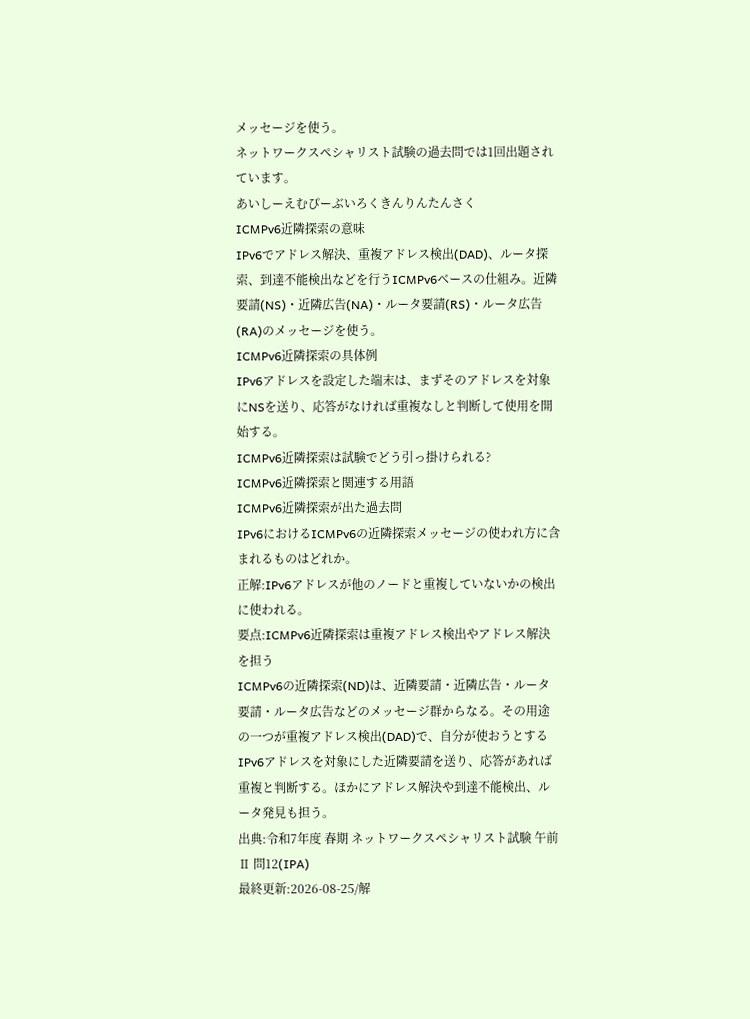メッセージを使う。
ネットワークスペシャリスト試験の過去問では1回出題されています。
あいしーえむぴーぶいろくきんりんたんさく
ICMPv6近隣探索の意味
IPv6でアドレス解決、重複アドレス検出(DAD)、ルータ探索、到達不能検出などを行うICMPv6ベースの仕組み。近隣要請(NS)・近隣広告(NA)・ルータ要請(RS)・ルータ広告(RA)のメッセージを使う。
ICMPv6近隣探索の具体例
IPv6アドレスを設定した端末は、まずそのアドレスを対象にNSを送り、応答がなければ重複なしと判断して使用を開始する。
ICMPv6近隣探索は試験でどう引っ掛けられる?
ICMPv6近隣探索と関連する用語
ICMPv6近隣探索が出た過去問
IPv6におけるICMPv6の近隣探索メッセージの使われ方に含まれるものはどれか。
正解:IPv6アドレスが他のノードと重複していないかの検出に使われる。
要点:ICMPv6近隣探索は重複アドレス検出やアドレス解決を担う
ICMPv6の近隣探索(ND)は、近隣要請・近隣広告・ルータ要請・ルータ広告などのメッセージ群からなる。その用途の一つが重複アドレス検出(DAD)で、自分が使おうとするIPv6アドレスを対象にした近隣要請を送り、応答があれば重複と判断する。ほかにアドレス解決や到達不能検出、ルータ発見も担う。
出典:令和7年度 春期 ネットワークスペシャリスト試験 午前Ⅱ 問12(IPA)
最終更新:2026-08-25/解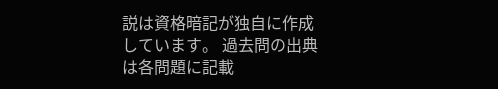説は資格暗記が独自に作成しています。 過去問の出典は各問題に記載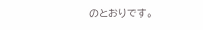のとおりです。